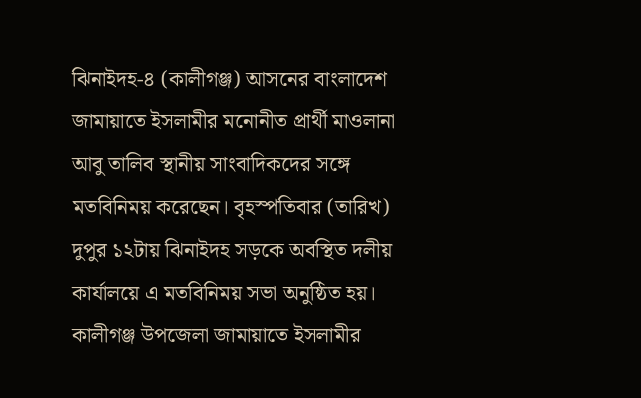ঝিনাইদহ-৪ (কালীগঞ্জ) আসনের বাংলাদেশ জামায়াতে ইসলামীর মনোনীত প্রার্থী মাওলানা আবু তালিব স্থানীয় সাংবাদিকদের সঙ্গে মতবিনিময় করেছেন। বৃহস্পতিবার (তারিখ) দুপুর ১২টায় ঝিনাইদহ সড়কে অবস্থিত দলীয় কার্যালয়ে এ মতবিনিময় সভা অনুষ্ঠিত হয়।
কালীগঞ্জ উপজেলা জামায়াতে ইসলামীর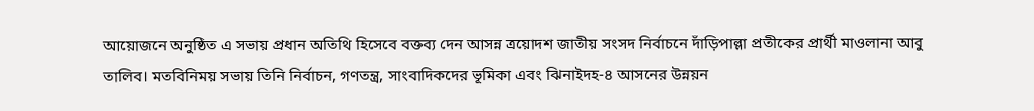আয়োজনে অনুষ্ঠিত এ সভায় প্রধান অতিথি হিসেবে বক্তব্য দেন আসন্ন ত্রয়োদশ জাতীয় সংসদ নির্বাচনে দাঁড়িপাল্লা প্রতীকের প্রার্থী মাওলানা আবু তালিব। মতবিনিময় সভায় তিনি নির্বাচন, গণতন্ত্র, সাংবাদিকদের ভূমিকা এবং ঝিনাইদহ-৪ আসনের উন্নয়ন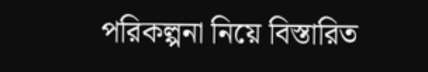পরিকল্পনা নিয়ে বিস্তারিত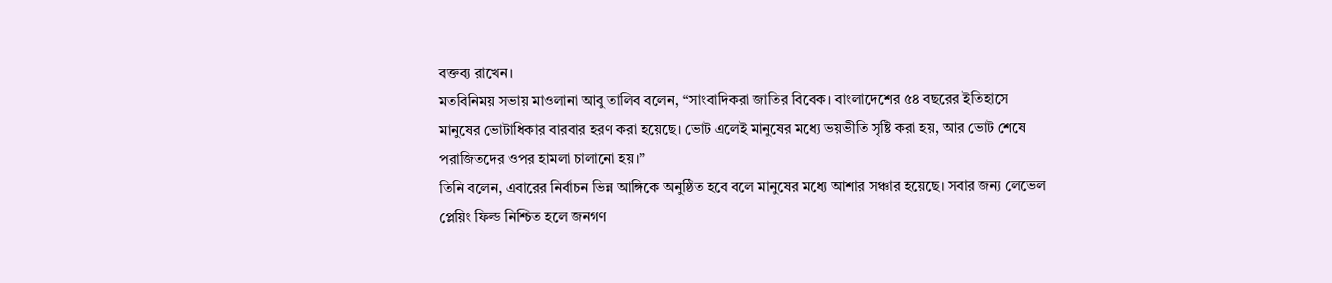বক্তব্য রাখেন।
মতবিনিময় সভায় মাওলানা আবু তালিব বলেন, “সাংবাদিকরা জাতির বিবেক। বাংলাদেশের ৫৪ বছরের ইতিহাসে মানুষের ভোটাধিকার বারবার হরণ করা হয়েছে। ভোট এলেই মানুষের মধ্যে ভয়ভীতি সৃষ্টি করা হয়, আর ভোট শেষে পরাজিতদের ওপর হামলা চালানো হয়।”
তিনি বলেন, এবারের নির্বাচন ভিন্ন আঙ্গিকে অনুষ্ঠিত হবে বলে মানুষের মধ্যে আশার সঞ্চার হয়েছে। সবার জন্য লেভেল প্লেয়িং ফিল্ড নিশ্চিত হলে জনগণ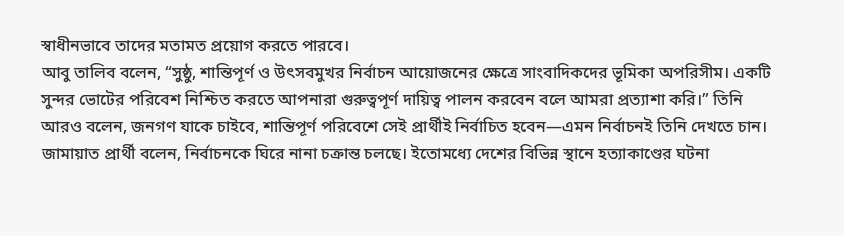স্বাধীনভাবে তাদের মতামত প্রয়োগ করতে পারবে।
আবু তালিব বলেন, “সুষ্ঠু, শান্তিপূর্ণ ও উৎসবমুখর নির্বাচন আয়োজনের ক্ষেত্রে সাংবাদিকদের ভূমিকা অপরিসীম। একটি সুন্দর ভোটের পরিবেশ নিশ্চিত করতে আপনারা গুরুত্বপূর্ণ দায়িত্ব পালন করবেন বলে আমরা প্রত্যাশা করি।” তিনি আরও বলেন, জনগণ যাকে চাইবে, শান্তিপূর্ণ পরিবেশে সেই প্রার্থীই নির্বাচিত হবেন—এমন নির্বাচনই তিনি দেখতে চান।
জামায়াত প্রার্থী বলেন, নির্বাচনকে ঘিরে নানা চক্রান্ত চলছে। ইতোমধ্যে দেশের বিভিন্ন স্থানে হত্যাকাণ্ডের ঘটনা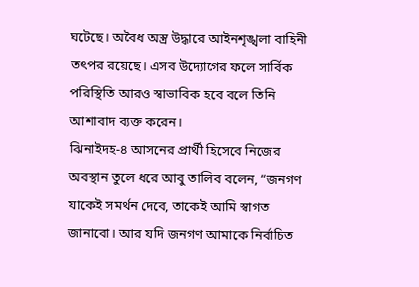ঘটেছে। অবৈধ অস্ত্র উদ্ধারে আইনশৃঙ্খলা বাহিনী তৎপর রয়েছে। এসব উদ্যোগের ফলে সার্বিক পরিস্থিতি আরও স্বাভাবিক হবে বলে তিনি আশাবাদ ব্যক্ত করেন।
ঝিনাইদহ-৪ আসনের প্রার্থী হিসেবে নিজের অবস্থান তুলে ধরে আবু তালিব বলেন, “জনগণ যাকেই সমর্থন দেবে, তাকেই আমি স্বাগত জানাবো। আর যদি জনগণ আমাকে নির্বাচিত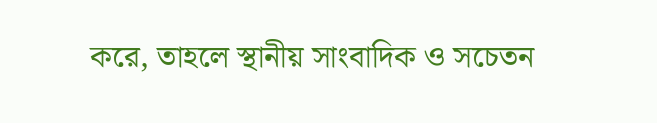করে, তাহলে স্থানীয় সাংবাদিক ও সচেতন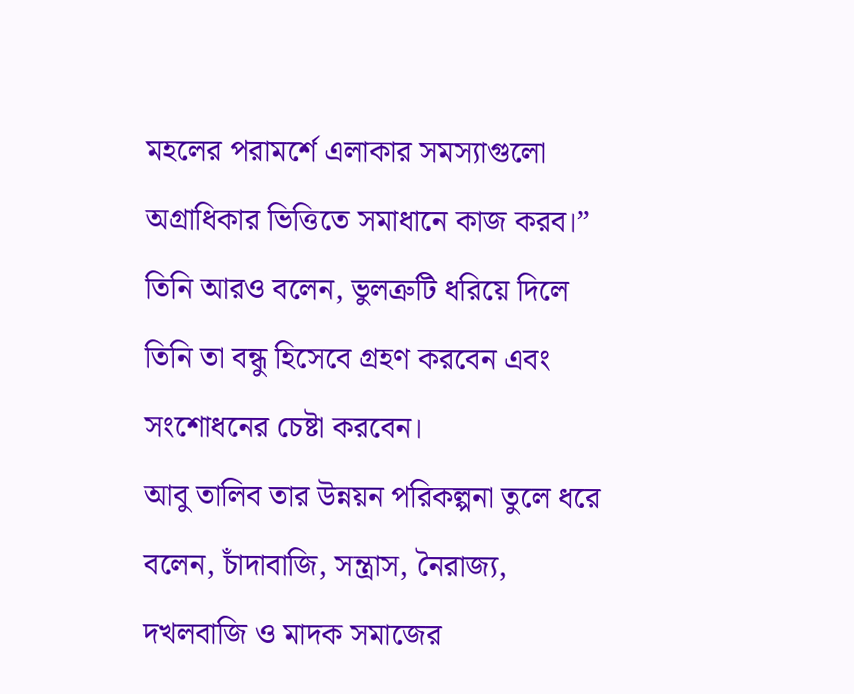মহলের পরামর্শে এলাকার সমস্যাগুলো অগ্রাধিকার ভিত্তিতে সমাধানে কাজ করব।”
তিনি আরও বলেন, ভুলত্রুটি ধরিয়ে দিলে তিনি তা বন্ধু হিসেবে গ্রহণ করবেন এবং সংশোধনের চেষ্টা করবেন।
আবু তালিব তার উন্নয়ন পরিকল্পনা তুলে ধরে বলেন, চাঁদাবাজি, সন্ত্রাস, নৈরাজ্য, দখলবাজি ও মাদক সমাজের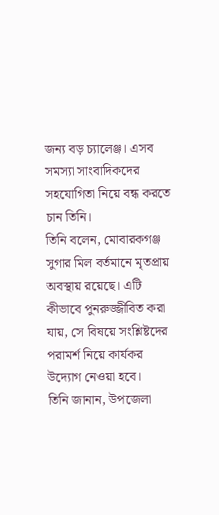জন্য বড় চ্যালেঞ্জ। এসব সমস্যা সাংবাদিকদের সহযোগিতা নিয়ে বন্ধ করতে চান তিনি।
তিনি বলেন, মোবারকগঞ্জ সুগার মিল বর্তমানে মৃতপ্রায় অবস্থায় রয়েছে। এটি কীভাবে পুনরুজ্জীবিত করা যায়, সে বিষয়ে সংশ্লিষ্টদের পরামর্শ নিয়ে কার্যকর উদ্যোগ নেওয়া হবে।
তিনি জানান, উপজেলা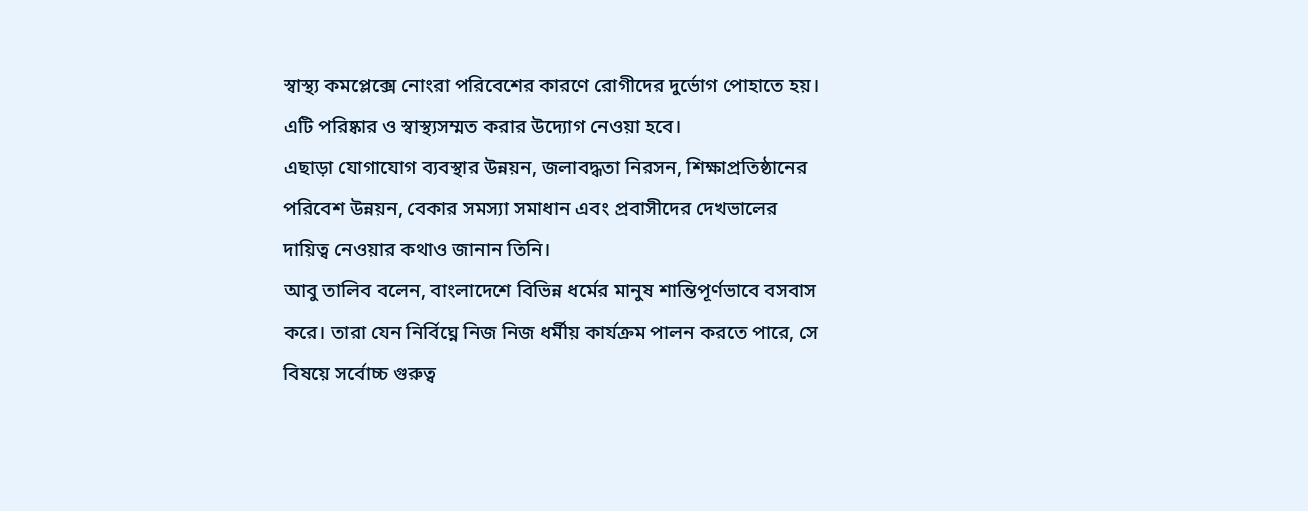স্বাস্থ্য কমপ্লেক্সে নোংরা পরিবেশের কারণে রোগীদের দুর্ভোগ পোহাতে হয়। এটি পরিষ্কার ও স্বাস্থ্যসম্মত করার উদ্যোগ নেওয়া হবে।
এছাড়া যোগাযোগ ব্যবস্থার উন্নয়ন, জলাবদ্ধতা নিরসন, শিক্ষাপ্রতিষ্ঠানের পরিবেশ উন্নয়ন, বেকার সমস্যা সমাধান এবং প্রবাসীদের দেখভালের দায়িত্ব নেওয়ার কথাও জানান তিনি।
আবু তালিব বলেন, বাংলাদেশে বিভিন্ন ধর্মের মানুষ শান্তিপূর্ণভাবে বসবাস করে। তারা যেন নির্বিঘ্নে নিজ নিজ ধর্মীয় কার্যক্রম পালন করতে পারে, সে বিষয়ে সর্বোচ্চ গুরুত্ব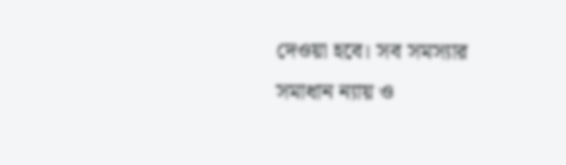দেওয়া হবে। সব সমস্যার সমাধান ন্যায় ও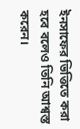ইনসাফের ভিত্তিতে করা হবে বলেও তিনি আশ্বস্ত করেন।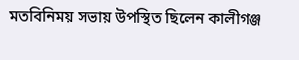মতবিনিময় সভায় উপস্থিত ছিলেন কালীগঞ্জ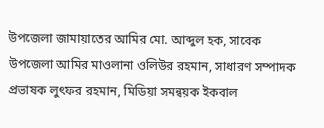উপজেলা জামায়াতের আমির মো. আব্দুল হক, সাবেক উপজেলা আমির মাওলানা ওলিউর রহমান, সাধারণ সম্পাদক প্রভাষক লুৎফর রহমান, মিডিয়া সমন্বয়ক ইকবাল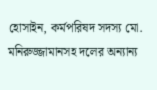হোসাইন, কর্মপরিষদ সদস্য মো. মনিরুজ্জামানসহ দলের অন্যান্য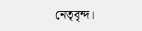নেতৃবৃন্দ।